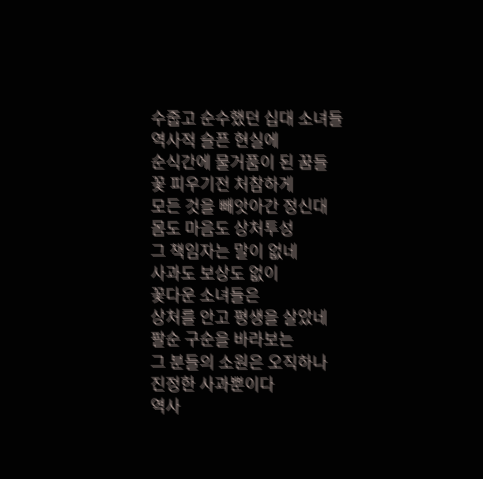수줍고 순수했던 십대 소녀들
역사적 슬픈 현실에
순식간에 물거품이 된 꿈들
꽃 피우기전 처참하게
모든 것을 빼앗아간 정신대
몸도 마음도 상처투성
그 책임자는 말이 없네
사과도 보상도 없이
꽃다운 소녀들은
상처를 안고 평생을 살았네
팔순 구순을 바라보는
그 분들의 소원은 오직하나
진정한 사과뿐이다
역사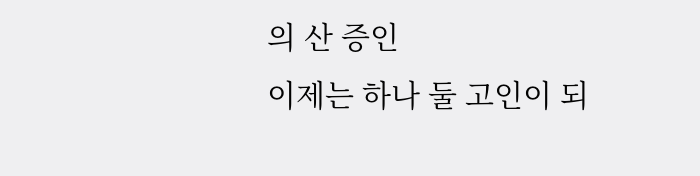의 산 증인
이제는 하나 둘 고인이 되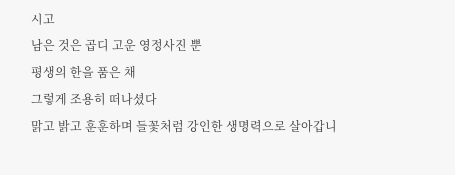시고
남은 것은 곱디 고운 영정사진 뿐
평생의 한을 품은 채
그렇게 조용히 떠나셨다
맑고 밝고 훈훈하며 들꽃처럼 강인한 생명력으로 살아갑니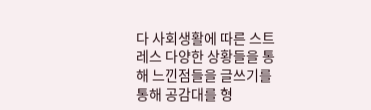다 사회생활에 따른 스트레스 다양한 상황들을 통해 느낀점들을 글쓰기를 통해 공감대를 형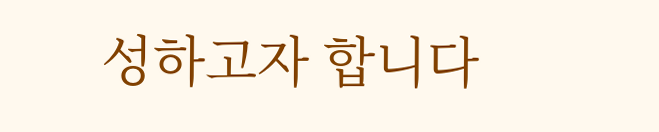성하고자 합니다